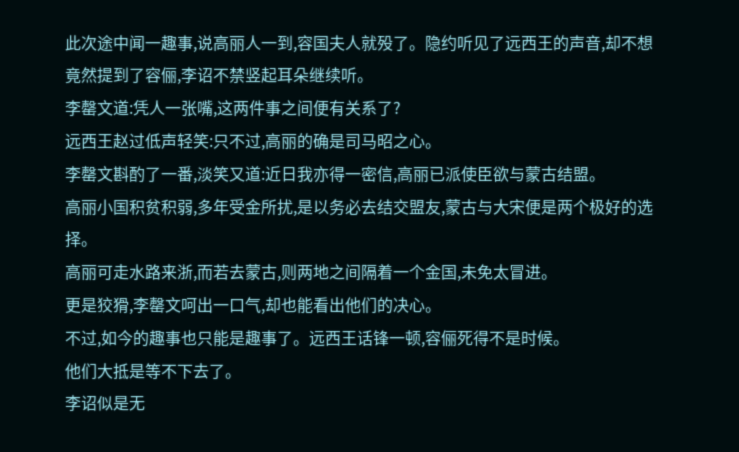此次途中闻一趣事,说高丽人一到,容国夫人就殁了。隐约听见了远西王的声音,却不想竟然提到了容俪,李诏不禁竖起耳朵继续听。
李罄文道:凭人一张嘴,这两件事之间便有关系了?
远西王赵过低声轻笑:只不过,高丽的确是司马昭之心。
李罄文斟酌了一番,淡笑又道:近日我亦得一密信,高丽已派使臣欲与蒙古结盟。
高丽小国积贫积弱,多年受金所扰,是以务必去结交盟友,蒙古与大宋便是两个极好的选择。
高丽可走水路来浙,而若去蒙古,则两地之间隔着一个金国,未免太冒进。
更是狡猾,李罄文呵出一口气,却也能看出他们的决心。
不过,如今的趣事也只能是趣事了。远西王话锋一顿,容俪死得不是时候。
他们大抵是等不下去了。
李诏似是无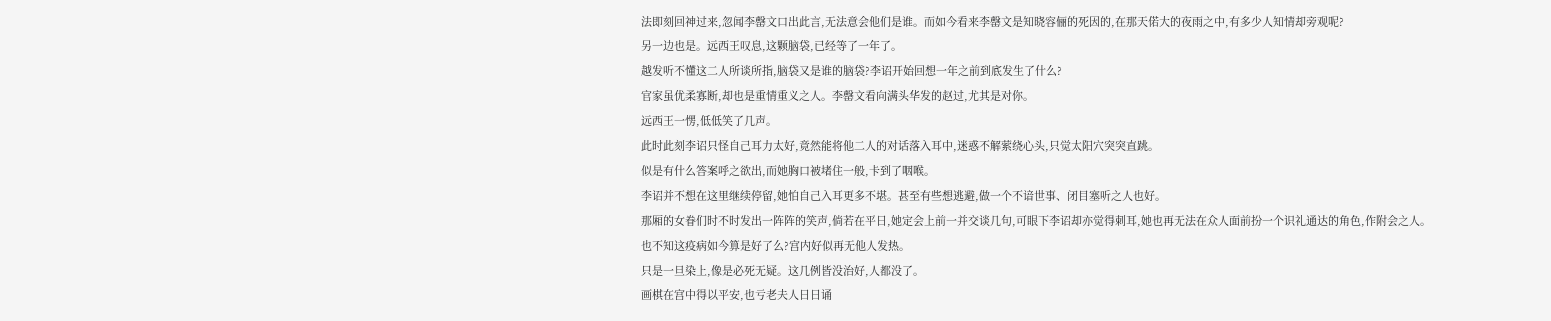法即刻回神过来,忽闻李罄文口出此言,无法意会他们是谁。而如今看来李罄文是知晓容俪的死因的,在那天偌大的夜雨之中,有多少人知情却旁观呢?
另一边也是。远西王叹息,这颗脑袋,已经等了一年了。
越发听不懂这二人所谈所指,脑袋又是谁的脑袋?李诏开始回想一年之前到底发生了什么?
官家虽优柔寡断,却也是重情重义之人。李罄文看向满头华发的赵过,尤其是对你。
远西王一愣,低低笑了几声。
此时此刻李诏只怪自己耳力太好,竟然能将他二人的对话落入耳中,迷惑不解萦绕心头,只觉太阳穴突突直跳。
似是有什么答案呼之欲出,而她胸口被堵住一般,卡到了咽喉。
李诏并不想在这里继续停留,她怕自己入耳更多不堪。甚至有些想逃避,做一个不谙世事、闭目塞听之人也好。
那厢的女眷们时不时发出一阵阵的笑声,倘若在平日,她定会上前一并交谈几句,可眼下李诏却亦觉得刺耳,她也再无法在众人面前扮一个识礼通达的角色,作附会之人。
也不知这疫病如今算是好了么?宫内好似再无他人发热。
只是一旦染上,像是必死无疑。这几例皆没治好,人都没了。
画棋在宫中得以平安,也亏老夫人日日诵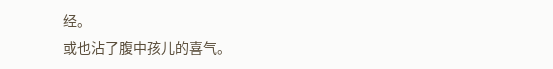经。
或也沾了腹中孩儿的喜气。